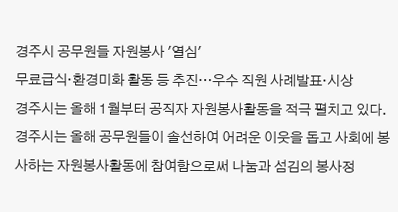경주시 공무원들 자원봉사 '열심'
무료급식·환경미화 활동 등 추진…우수 직원 사례발표·시상
경주시는 올해 1월부터 공직자 자원봉사활동을 적극 펼치고 있다.
경주시는 올해 공무원들이 솔선하여 어려운 이웃을 돕고 사회에 봉사하는 자원봉사활동에 참여함으로써 나눔과 섬김의 봉사정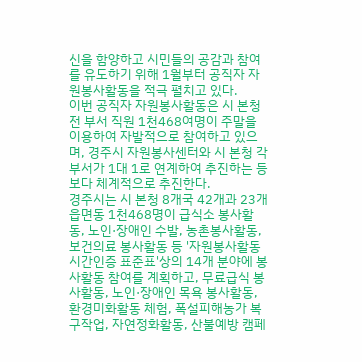신을 함양하고 시민들의 공감과 참여를 유도하기 위해 1월부터 공직자 자원봉사활동을 적극 펼치고 있다.
이번 공직자 자원봉사활동은 시 본청 전 부서 직원 1천468여명이 주말을 이용하여 자발적으로 참여하고 있으며, 경주시 자원봉사센터와 시 본청 각 부서가 1대 1로 연계하여 추진하는 등 보다 체계적으로 추진한다.
경주시는 시 본청 8개국 42개과 23개 읍면동 1천468명이 급식소 봉사활동, 노인·장애인 수발, 농촌봉사활동, 보건의료 봉사활동 등 '자원봉사활동 시간인증 표준표'상의 14개 분야에 봉사활동 참여를 계획하고, 무료급식 봉사활동, 노인·장애인 목욕 봉사활동, 환경미화활동 체험, 폭설피해농가 복구작업, 자연정화활동, 산불예방 캠페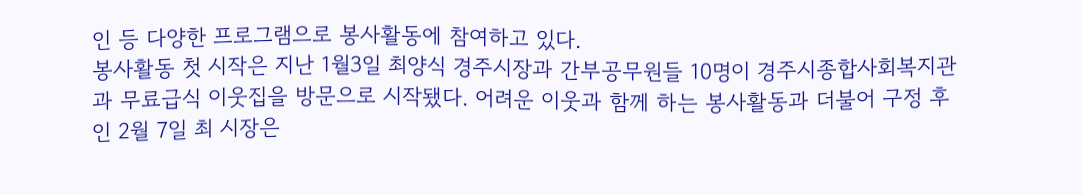인 등 다양한 프로그램으로 봉사활동에 참여하고 있다.
봉사활동 첫 시작은 지난 1월3일 최양식 경주시장과 간부공무원들 10명이 경주시종합사회복지관과 무료급식 이웃집을 방문으로 시작됐다. 어려운 이웃과 함께 하는 봉사활동과 더불어 구정 후인 2월 7일 최 시장은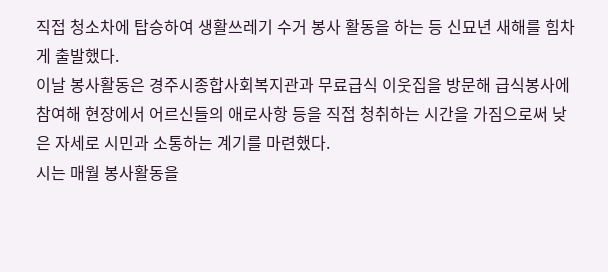직접 청소차에 탑승하여 생활쓰레기 수거 봉사 활동을 하는 등 신묘년 새해를 힘차게 출발했다.
이날 봉사활동은 경주시종합사회복지관과 무료급식 이웃집을 방문해 급식봉사에 참여해 현장에서 어르신들의 애로사항 등을 직접 청취하는 시간을 가짐으로써 낮은 자세로 시민과 소통하는 계기를 마련했다.
시는 매월 봉사활동을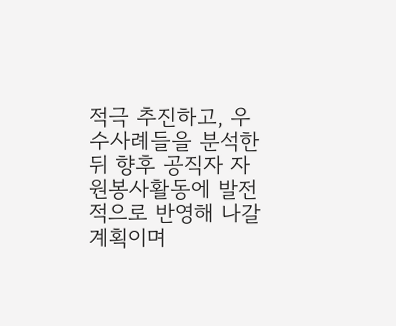적극 추진하고, 우수사례들을 분석한 뒤 향후 공직자 자원봉사활동에 발전적으로 반영해 나갈 계획이며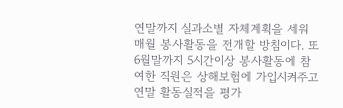연말까지 실과소별 자체계획을 세워 매월 봉사활동을 전개할 방침이다. 또 6월말까지 5시간이상 봉사활동에 참여한 직원은 상해보험에 가입시켜주고 연말 활동실적을 평가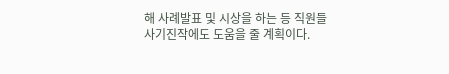해 사례발표 및 시상을 하는 등 직원들 사기진작에도 도움을 줄 계획이다.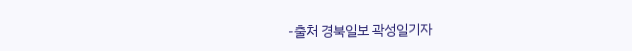-출처 경북일보 곽성일기자